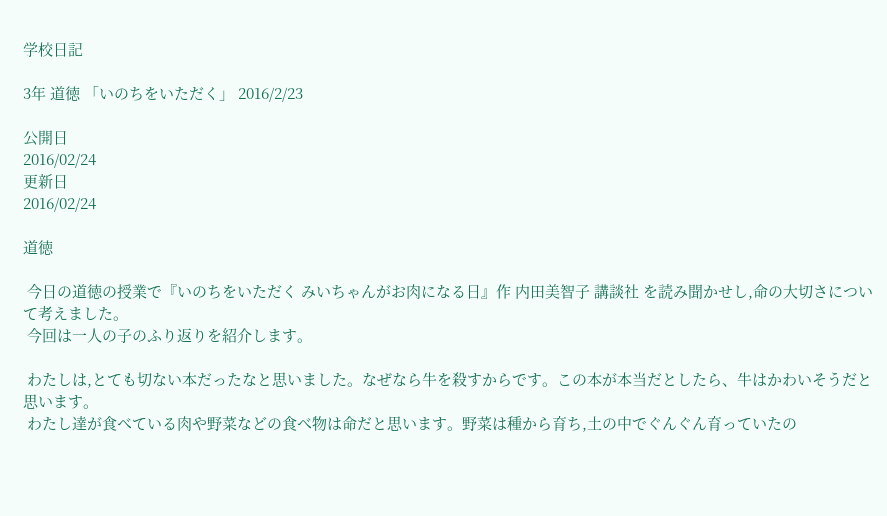学校日記

3年 道徳 「いのちをいただく」 2016/2/23

公開日
2016/02/24
更新日
2016/02/24

道徳

 今日の道徳の授業で『いのちをいただく みいちゃんがお肉になる日』作 内田美智子 講談社 を読み聞かせし,命の大切さについて考えました。
 今回は一人の子のふり返りを紹介します。

 わたしは,とても切ない本だったなと思いました。なぜなら牛を殺すからです。この本が本当だとしたら、牛はかわいそうだと思います。
 わたし達が食べている肉や野菜などの食べ物は命だと思います。野菜は種から育ち,土の中でぐんぐん育っていたの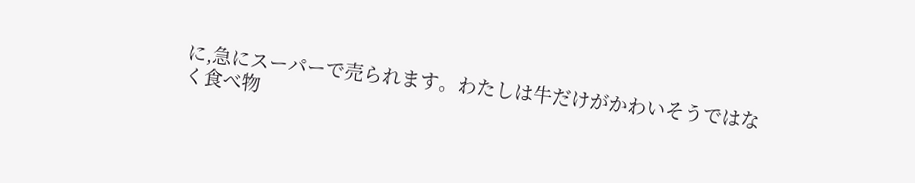に,急にスーパーで売られます。わたしは牛だけがかわいそうではなく食べ物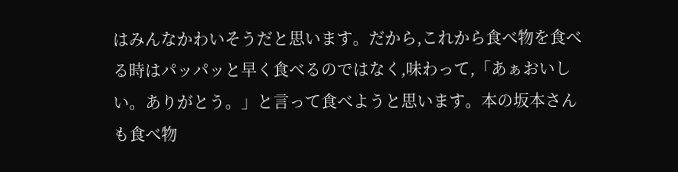はみんなかわいそうだと思います。だから,これから食べ物を食べる時はパッパッと早く食べるのではなく,味わって,「あぁおいしい。ありがとう。」と言って食べようと思います。本の坂本さんも食べ物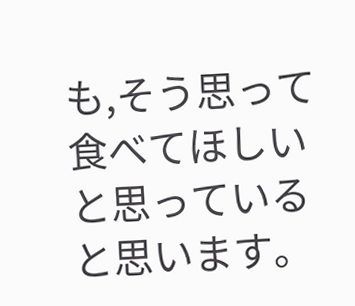も,そう思って食べてほしいと思っていると思います。